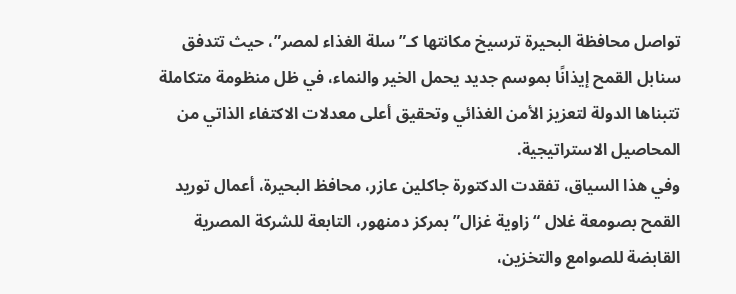تواصل محافظة البحيرة ترسيخ مكانتها كـ”سلة الغذاء لمصر”، حيث تتدفق سنابل القمح إيذانًا بموسم جديد يحمل الخير والنماء، في ظل منظومة متكاملة تتبناها الدولة لتعزيز الأمن الغذائي وتحقيق أعلى معدلات الاكتفاء الذاتي من المحاصيل الاستراتيجية.
وفي هذا السياق، تفقدت الدكتورة جاكلين عازر، محافظ البحيرة، أعمال توريد القمح بصومعة غلال “زاوية غزال” بمركز دمنهور، التابعة للشركة المصرية القابضة للصوامع والتخزين،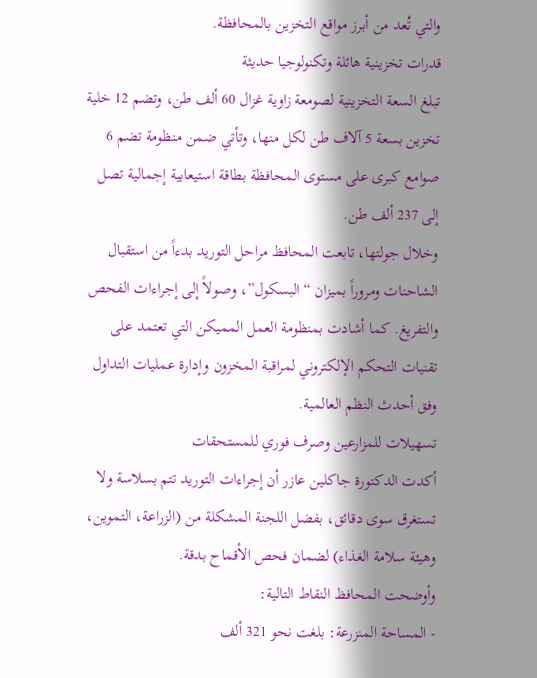والتي تُعد من أبرز مواقع التخزين بالمحافظة.
قدرات تخزينية هائلة وتكنولوجيا حديثة
تبلغ السعة التخزينية لصومعة زاوية غزال 60 ألف طن، وتضم 12 خلية تخزين بسعة 5 آلاف طن لكل منها، وتأتي ضمن منظومة تضم 6 صوامع كبرى على مستوى المحافظة بطاقة استيعابية إجمالية تصل إلى 237 ألف طن.
وخلال جولتها، تابعت المحافظ مراحل التوريد بدءاً من استقبال الشاحنات ومروراً بميزان “البسكول”، وصولاً إلى إجراءات الفحص والتفريغ. كما أشادت بمنظومة العمل المميكن التي تعتمد على تقنيات التحكم الإلكتروني لمراقبة المخزون وإدارة عمليات التداول وفق أحدث النظم العالمية.
تسهيلات للمزارعين وصرف فوري للمستحقات
أكدت الدكتورة جاكلين عازر أن إجراءات التوريد تتم بسلاسة ولا تستغرق سوى دقائق، بفضل اللجنة المشكلة من (الزراعة، التموين، وهيئة سلامة الغذاء) لضمان فحص الأقماح بدقة.
وأوضحت المحافظ النقاط التالية:
- المساحة المنزرعة: بلغت نحو 321 ألف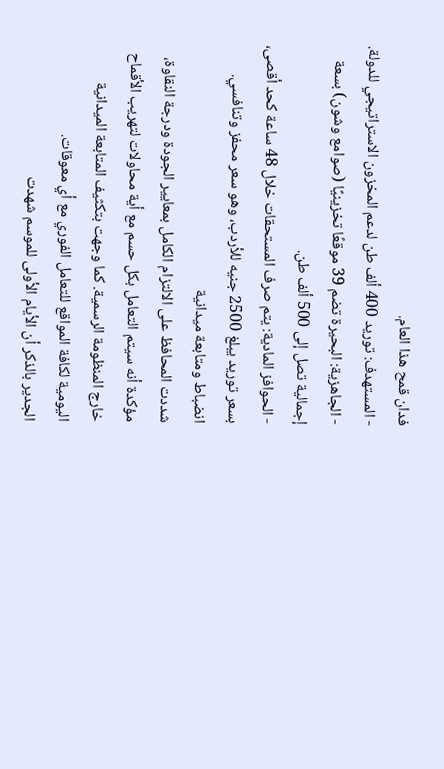فدان قمح هذا العام.
- المستهدف: توريد 400 ألف طن لدعم المخزون الاستراتيجي للدولة.
- الجاهزية: البحيرة تضم 39 موقعًا تخزينيًا (صوامع وشون) بسعة إجمالية تصل إلى 500 ألف طن.
- الحوافز المادية: يتم صرف المستحقات خلال 48 ساعة كحد أقصى، بسعر توريد يبلغ 2500 جنيه للأردب، وهو سعر محفز وتنافسي.
انضباط ومتابعة ميدانية
شددت المحافظ على الالتزام الكامل بمعايير الجودة ودرجة النقاوة، مؤكدة أنه سيتم التعامل بكل حسم مع أية محاولات لتهريب الأقماح خارج المنظومة الرسمية. كما وجهت بتكثيف المتابعة الميدانية اليومية لكافة المواقع للتعامل الفوري مع أي معوقات.
الجدير بالذكر أن الأيام الأولى للموسم شهدت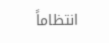انتظاماً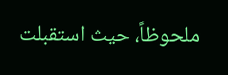ملحوظاً، حيث استقبلت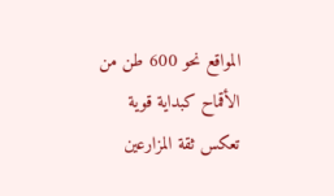المواقع نحو 600 طن من الأقماح كبداية قوية تعكس ثقة المزارعين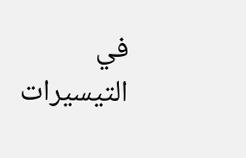في التيسيرات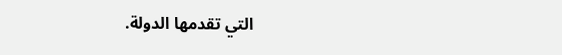التي تقدمها الدولة.